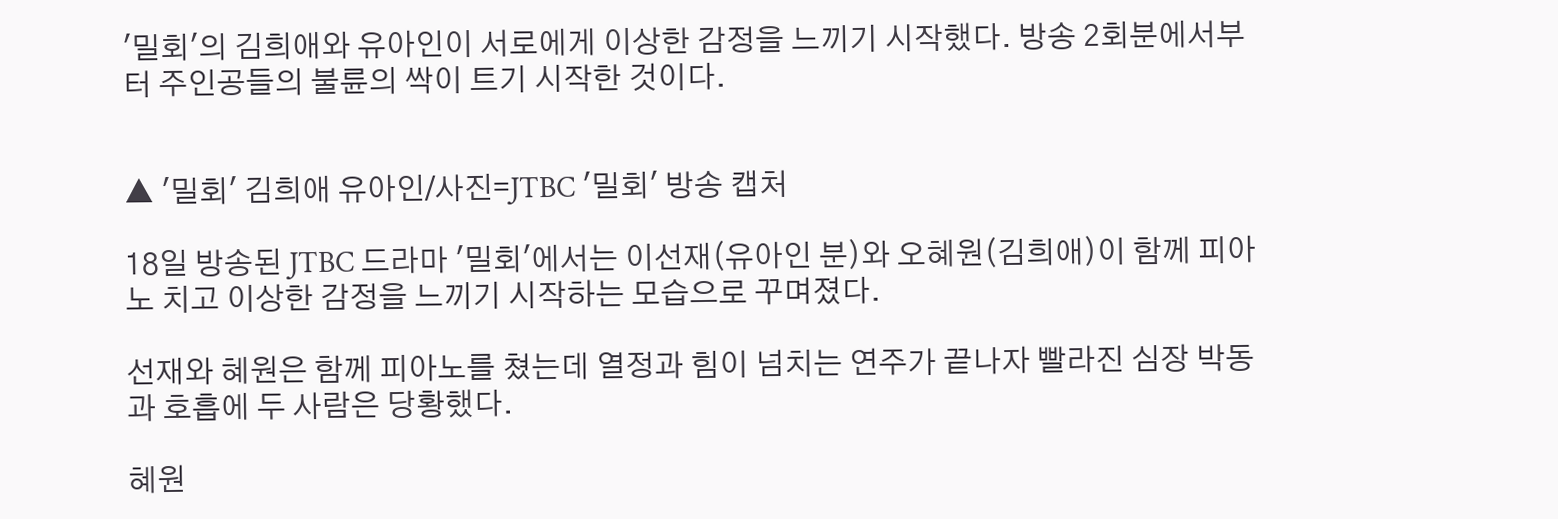'밀회'의 김희애와 유아인이 서로에게 이상한 감정을 느끼기 시작했다. 방송 2회분에서부터 주인공들의 불륜의 싹이 트기 시작한 것이다.


▲ '밀회' 김희애 유아인/사진=JTBC '밀회' 방송 캡처

18일 방송된 JTBC 드라마 '밀회'에서는 이선재(유아인 분)와 오혜원(김희애)이 함께 피아노 치고 이상한 감정을 느끼기 시작하는 모습으로 꾸며졌다.

선재와 혜원은 함께 피아노를 쳤는데 열정과 힘이 넘치는 연주가 끝나자 빨라진 심장 박동과 호흡에 두 사람은 당황했다.

혜원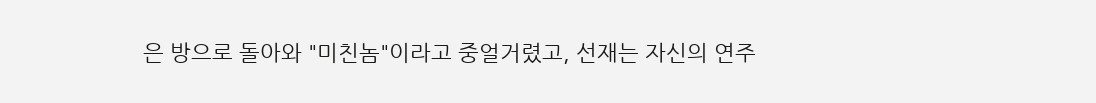은 방으로 돌아와 "미친놈"이라고 중얼거렸고, 선재는 자신의 연주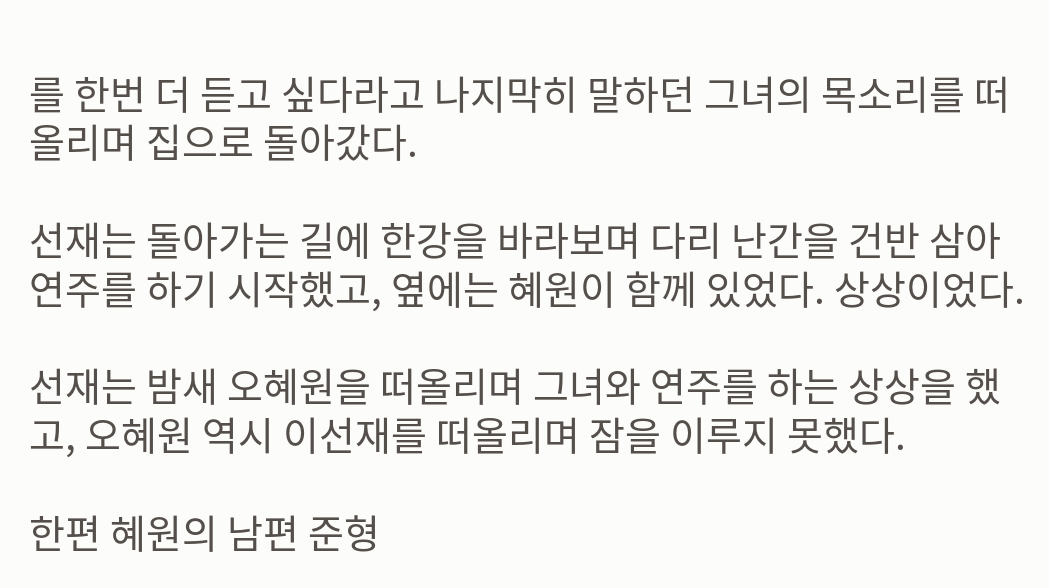를 한번 더 듣고 싶다라고 나지막히 말하던 그녀의 목소리를 떠올리며 집으로 돌아갔다.

선재는 돌아가는 길에 한강을 바라보며 다리 난간을 건반 삼아 연주를 하기 시작했고, 옆에는 혜원이 함께 있었다. 상상이었다.

선재는 밤새 오혜원을 떠올리며 그녀와 연주를 하는 상상을 했고, 오혜원 역시 이선재를 떠올리며 잠을 이루지 못했다.

한편 혜원의 남편 준형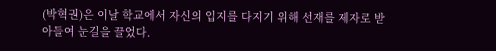(박혁권)은 이날 학교에서 자신의 입지를 다지기 위해 선재를 제자로 받아들여 눈길을 끌었다.